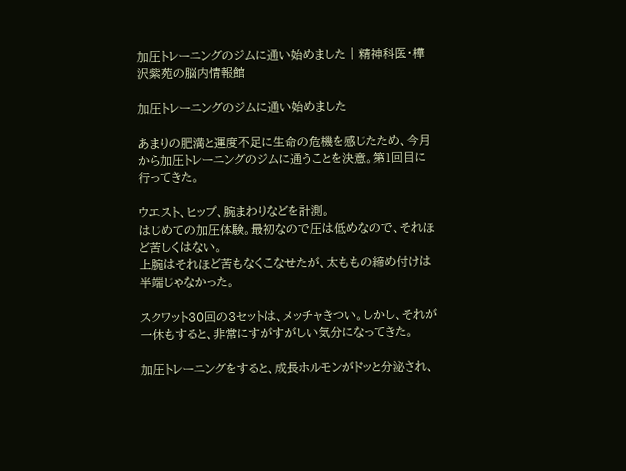加圧トレーニングのジムに通い始めました | 精神科医・樺沢紫苑の脳内情報館

加圧トレーニングのジムに通い始めました

あまりの肥満と運度不足に生命の危機を感じたため、今月から加圧トレーニングのジムに通うことを決意。第1回目に行ってきた。

ウエスト、ヒップ、腕まわりなどを計測。
はじめての加圧体験。最初なので圧は低めなので、それほど苦しくはない。
上腕はそれほど苦もなくこなせたが、太ももの締め付けは半端じゃなかった。

スクワット30回の3セットは、メッチャきつい。しかし、それが一休もすると、非常にすがすがしい気分になってきた。

加圧トレーニングをすると、成長ホルモンがドッと分泌され、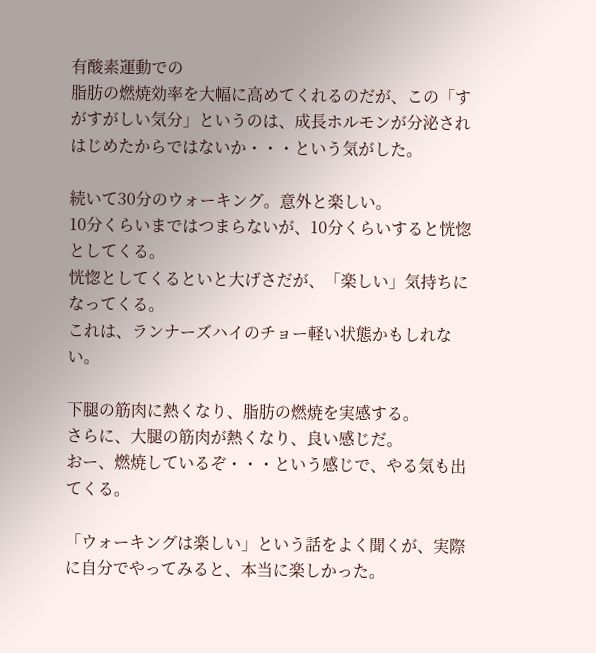有酸素運動での
脂肪の燃焼効率を大幅に高めてくれるのだが、この「すがすがしい気分」というのは、成長ホルモンが分泌されはじめたからではないか・・・という気がした。

続いて30分のウォーキング。意外と楽しい。
10分くらいまではつまらないが、10分くらいすると恍惚としてくる。
恍惚としてくるといと大げさだが、「楽しい」気持ちになってくる。
これは、ランナーズハイのチョー軽い状態かもしれない。

下腿の筋肉に熱くなり、脂肪の燃焼を実感する。
さらに、大腿の筋肉が熱くなり、良い感じだ。
おー、燃焼しているぞ・・・という感じで、やる気も出てくる。

「ウォーキングは楽しい」という話をよく聞くが、実際に自分でやってみると、本当に楽しかった。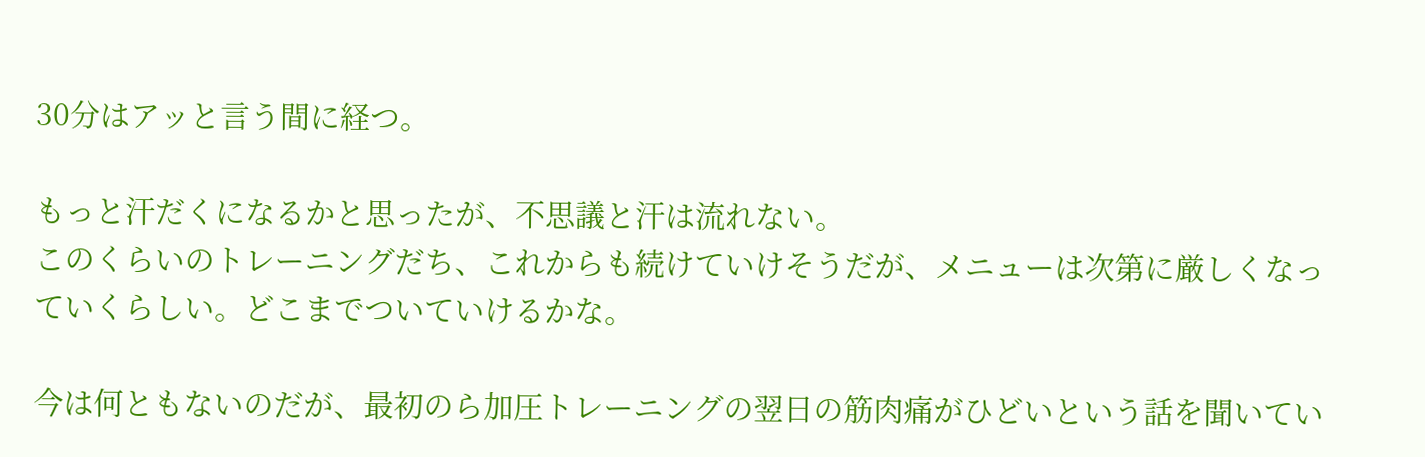30分はアッと言う間に経つ。

もっと汗だくになるかと思ったが、不思議と汗は流れない。
このくらいのトレーニングだち、これからも続けていけそうだが、メニューは次第に厳しくなっていくらしい。どこまでついていけるかな。

今は何ともないのだが、最初のら加圧トレーニングの翌日の筋肉痛がひどいという話を聞いてい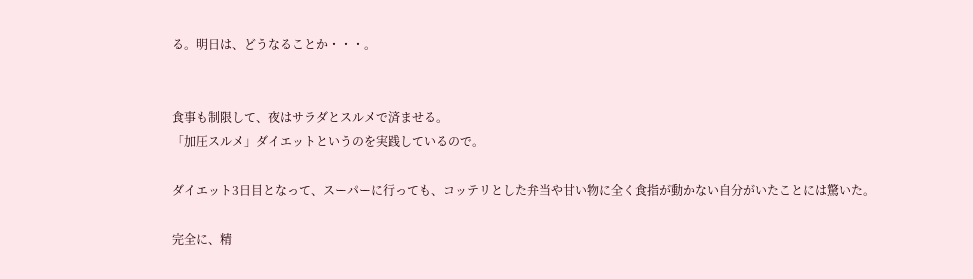る。明日は、どうなることか・・・。


食事も制限して、夜はサラダとスルメで済ませる。
「加圧スルメ」ダイエットというのを実践しているので。

ダイエット3日目となって、スーパーに行っても、コッテリとした弁当や甘い物に全く食指が動かない自分がいたことには驚いた。

完全に、精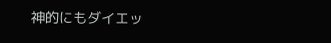神的にもダイエッ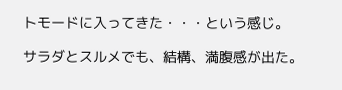トモードに入ってきた・・・という感じ。

サラダとスルメでも、結構、満腹感が出た。